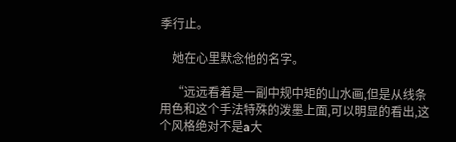季行止。

    她在心里默念他的名字。

    “远远看着是一副中规中矩的山水画,但是从线条用色和这个手法特殊的泼墨上面,可以明显的看出,这个风格绝对不是a大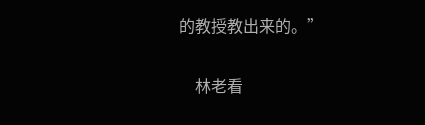的教授教出来的。”

    林老看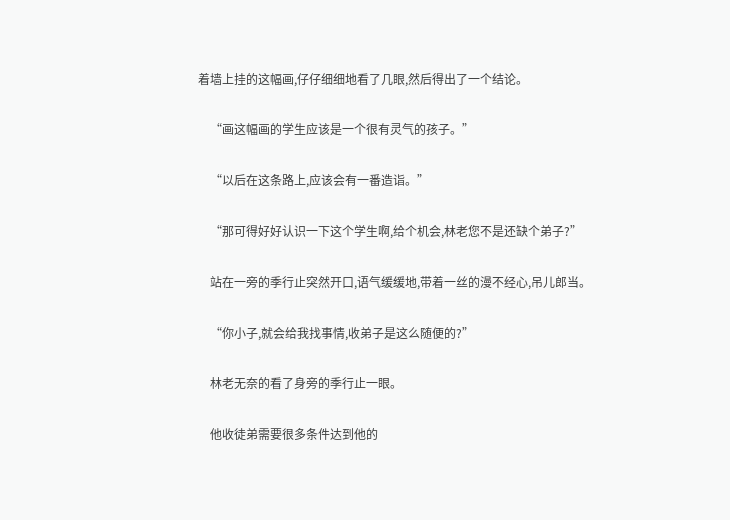着墙上挂的这幅画,仔仔细细地看了几眼,然后得出了一个结论。

    “画这幅画的学生应该是一个很有灵气的孩子。”

    “以后在这条路上,应该会有一番造诣。”

    “那可得好好认识一下这个学生啊,给个机会,林老您不是还缺个弟子?”

    站在一旁的季行止突然开口,语气缓缓地,带着一丝的漫不经心,吊儿郎当。

    “你小子,就会给我找事情,收弟子是这么随便的?”

    林老无奈的看了身旁的季行止一眼。

    他收徒弟需要很多条件达到他的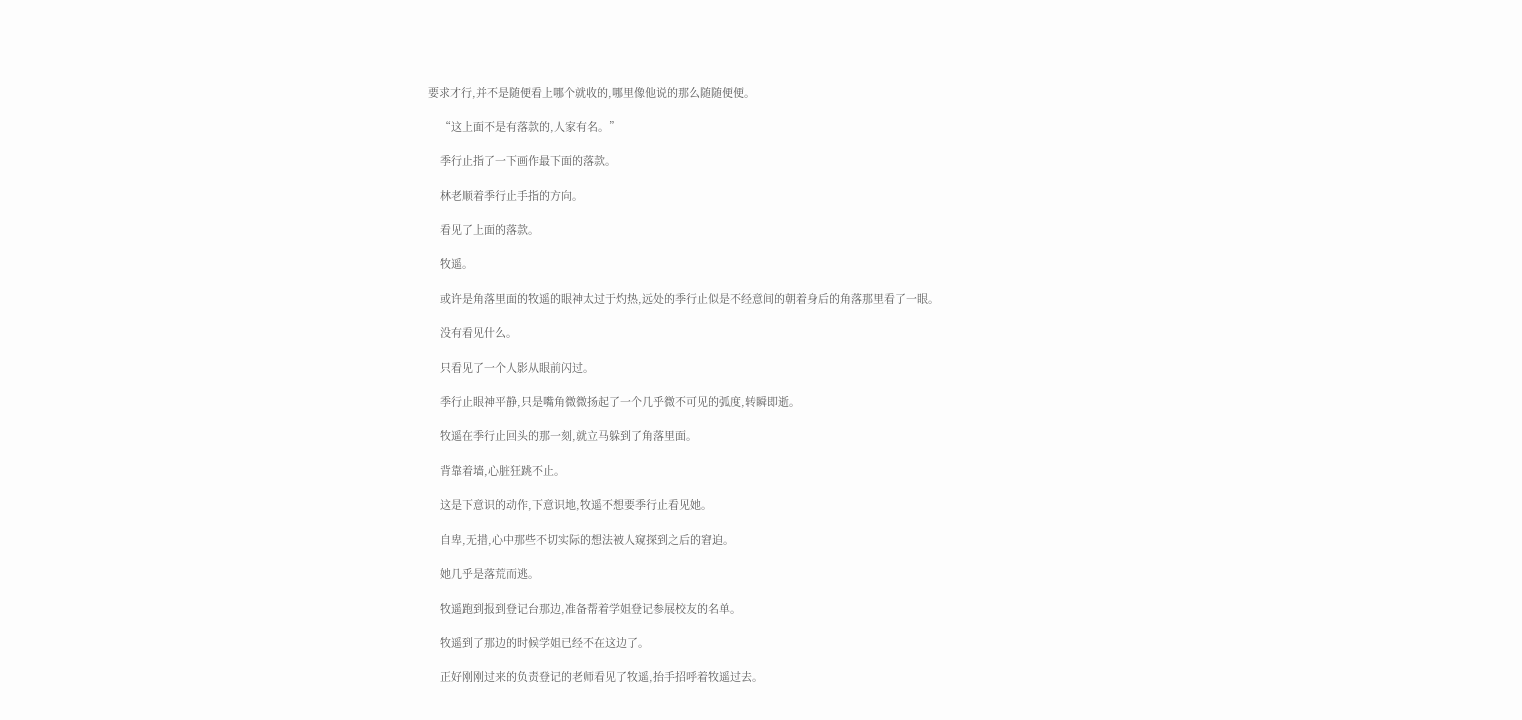要求才行,并不是随便看上哪个就收的,哪里像他说的那么随随便便。

    “这上面不是有落款的,人家有名。”

    季行止指了一下画作最下面的落款。

    林老顺着季行止手指的方向。

    看见了上面的落款。

    牧遥。

    或许是角落里面的牧遥的眼神太过于灼热,远处的季行止似是不经意间的朝着身后的角落那里看了一眼。

    没有看见什么。

    只看见了一个人影从眼前闪过。

    季行止眼神平静,只是嘴角微微扬起了一个几乎微不可见的弧度,转瞬即逝。

    牧遥在季行止回头的那一刻,就立马躲到了角落里面。

    背靠着墙,心脏狂跳不止。

    这是下意识的动作,下意识地,牧遥不想要季行止看见她。

    自卑,无措,心中那些不切实际的想法被人窥探到之后的窘迫。

    她几乎是落荒而逃。

    牧遥跑到报到登记台那边,准备帮着学姐登记参展校友的名单。

    牧遥到了那边的时候学姐已经不在这边了。

    正好刚刚过来的负责登记的老师看见了牧遥,抬手招呼着牧遥过去。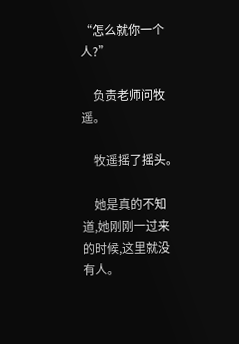“怎么就你一个人?”

    负责老师问牧遥。

    牧遥摇了摇头。

    她是真的不知道,她刚刚一过来的时候,这里就没有人。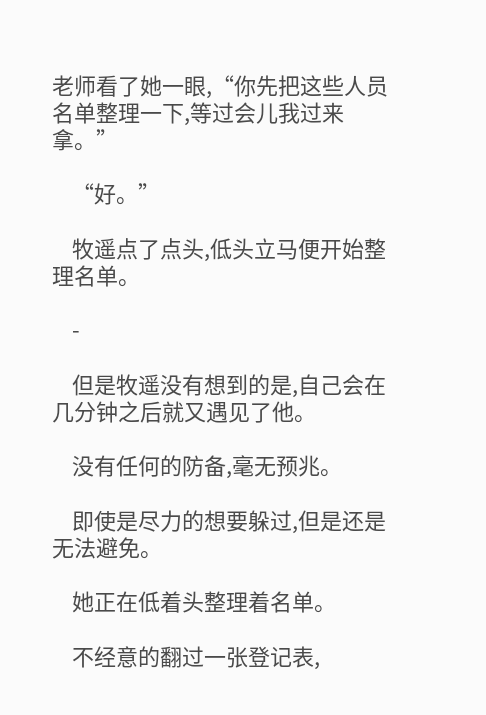老师看了她一眼,“你先把这些人员名单整理一下,等过会儿我过来拿。”

    “好。”

    牧遥点了点头,低头立马便开始整理名单。

    -

    但是牧遥没有想到的是,自己会在几分钟之后就又遇见了他。

    没有任何的防备,毫无预兆。

    即使是尽力的想要躲过,但是还是无法避免。

    她正在低着头整理着名单。

    不经意的翻过一张登记表,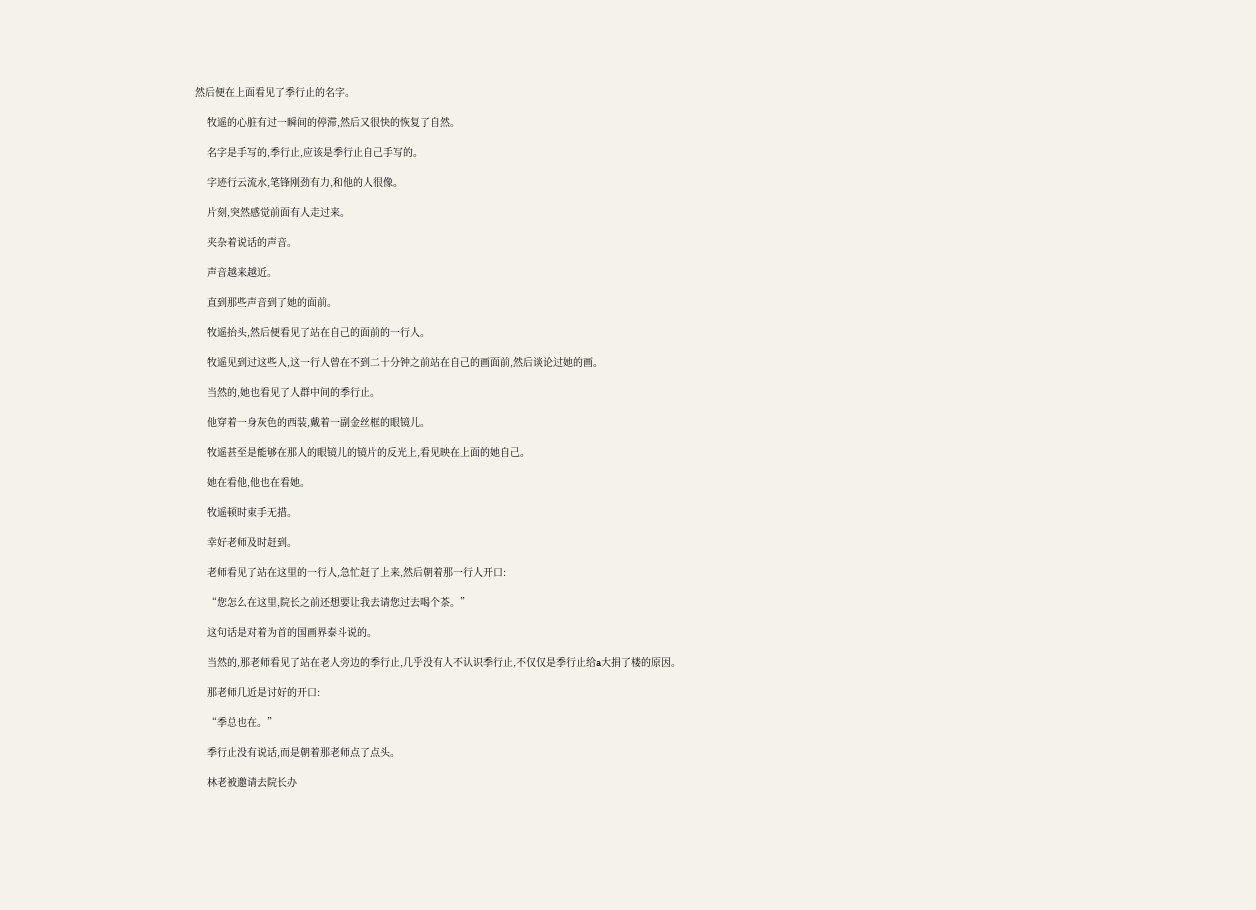然后便在上面看见了季行止的名字。

    牧遥的心脏有过一瞬间的停滞,然后又很快的恢复了自然。

    名字是手写的,季行止,应该是季行止自己手写的。

    字迹行云流水,笔锋刚劲有力,和他的人很像。

    片刻,突然感觉前面有人走过来。

    夹杂着说话的声音。

    声音越来越近。

    直到那些声音到了她的面前。

    牧遥抬头,然后便看见了站在自己的面前的一行人。

    牧遥见到过这些人,这一行人曾在不到二十分钟之前站在自己的画面前,然后谈论过她的画。

    当然的,她也看见了人群中间的季行止。

    他穿着一身灰色的西装,戴着一副金丝框的眼镜儿。

    牧遥甚至是能够在那人的眼镜儿的镜片的反光上,看见映在上面的她自己。

    她在看他,他也在看她。

    牧遥顿时束手无措。

    幸好老师及时赶到。

    老师看见了站在这里的一行人,急忙赶了上来,然后朝着那一行人开口:

    “您怎么在这里,院长之前还想要让我去请您过去喝个茶。”

    这句话是对着为首的国画界泰斗说的。

    当然的,那老师看见了站在老人旁边的季行止,几乎没有人不认识季行止,不仅仅是季行止给a大捐了楼的原因。

    那老师几近是讨好的开口:

    “季总也在。”

    季行止没有说话,而是朝着那老师点了点头。

    林老被邀请去院长办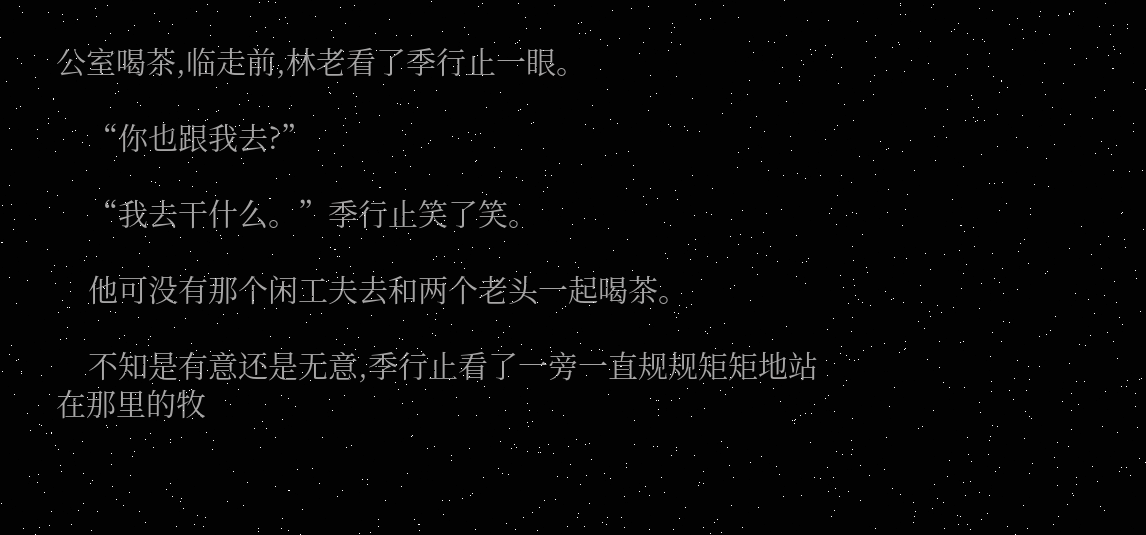公室喝茶,临走前,林老看了季行止一眼。

    “你也跟我去?”

    “我去干什么。”季行止笑了笑。

    他可没有那个闲工夫去和两个老头一起喝茶。

    不知是有意还是无意,季行止看了一旁一直规规矩矩地站在那里的牧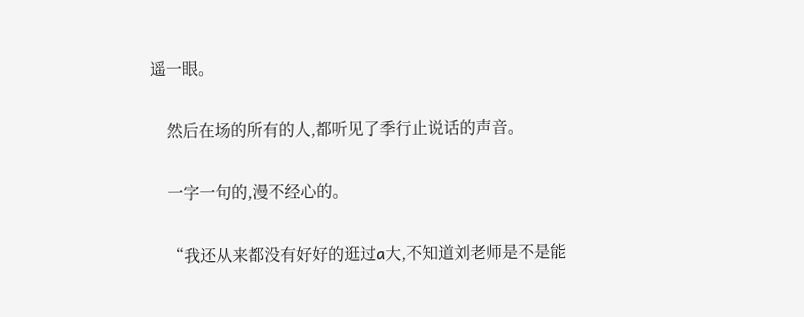遥一眼。

    然后在场的所有的人,都听见了季行止说话的声音。

    一字一句的,漫不经心的。

    “我还从来都没有好好的逛过a大,不知道刘老师是不是能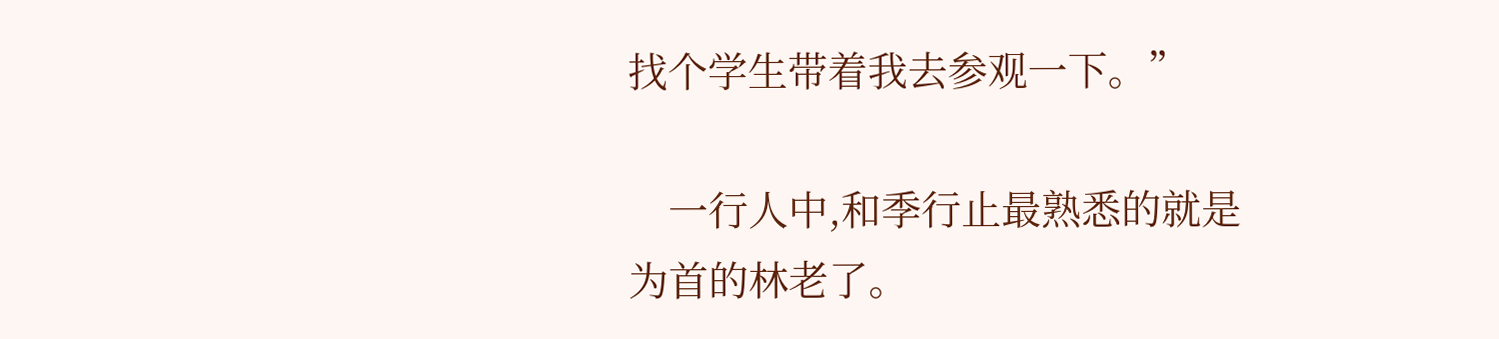找个学生带着我去参观一下。”

    一行人中,和季行止最熟悉的就是为首的林老了。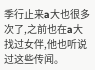季行止来a大也很多次了,之前也在a大找过女伴,他也听说过这些传闻。